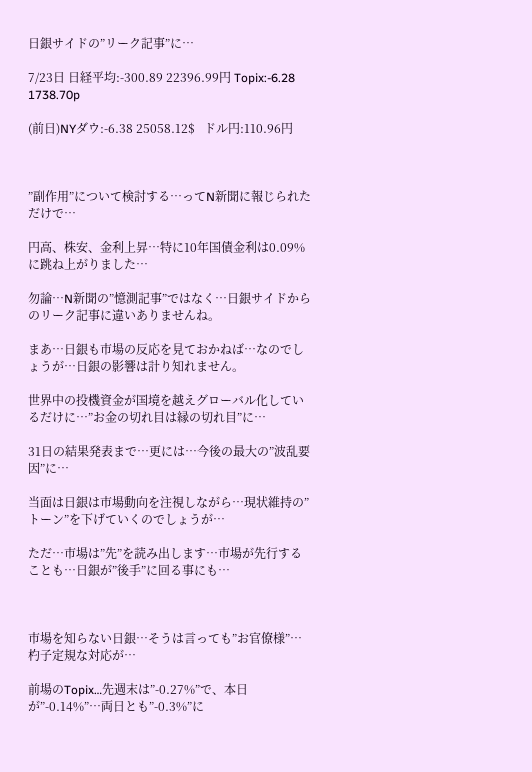日銀サイドの”リーク記事”に…

7/23日 日経平均:-300.89 22396.99円 Topix:-6.28 1738.70p

(前日)NYダウ:-6.38 25058.12$   ドル円:110.96円



”副作用”について検討する…ってN新聞に報じられただけで…

円高、株安、金利上昇…特に10年国債金利は0.09%に跳ね上がりました…

勿論…N新聞の”憶測記事”ではなく…日銀サイドからのリーク記事に違いありませんね。

まあ…日銀も市場の反応を見ておかねば…なのでしょうが…日銀の影響は計り知れません。

世界中の投機資金が国境を越えグローバル化しているだけに…”お金の切れ目は縁の切れ目”に…

31日の結果発表まで…更には…今後の最大の”波乱要因”に…

当面は日銀は市場動向を注視しながら…現状維持の”トーン”を下げていくのでしょうが…

ただ…市場は”先”を読み出します…市場が先行することも…日銀が”後手”に回る事にも…



市場を知らない日銀…そうは言っても”お官僚様”…杓子定規な対応が…

前場のTopix…先週末は”-0.27%”で、本日が”-0.14%”…両日とも”-0.3%”に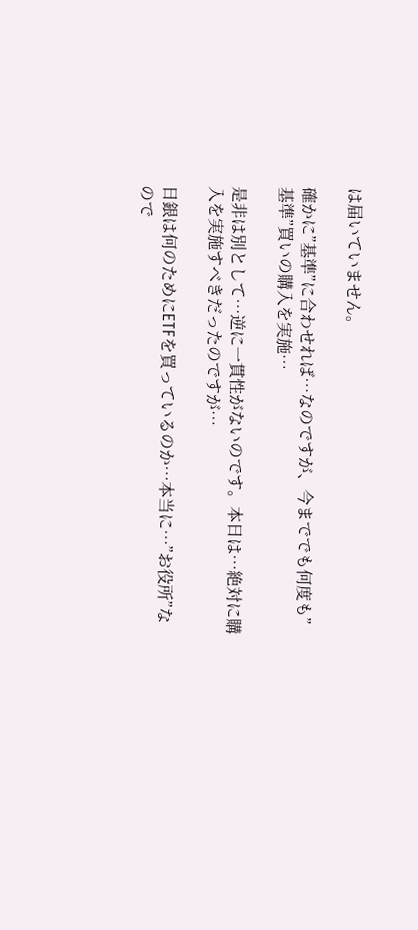は届いていません。

確かに”基準”に合わせれば…なのですが、今まででも何度も”基準”買いの購入を実施…

是非は別として…逆に一貫性がないのです。本日は…絶対に購入を実施すべきだったのですが…

日銀は何のためにETFを買っているのか…本当に…”お役所”なので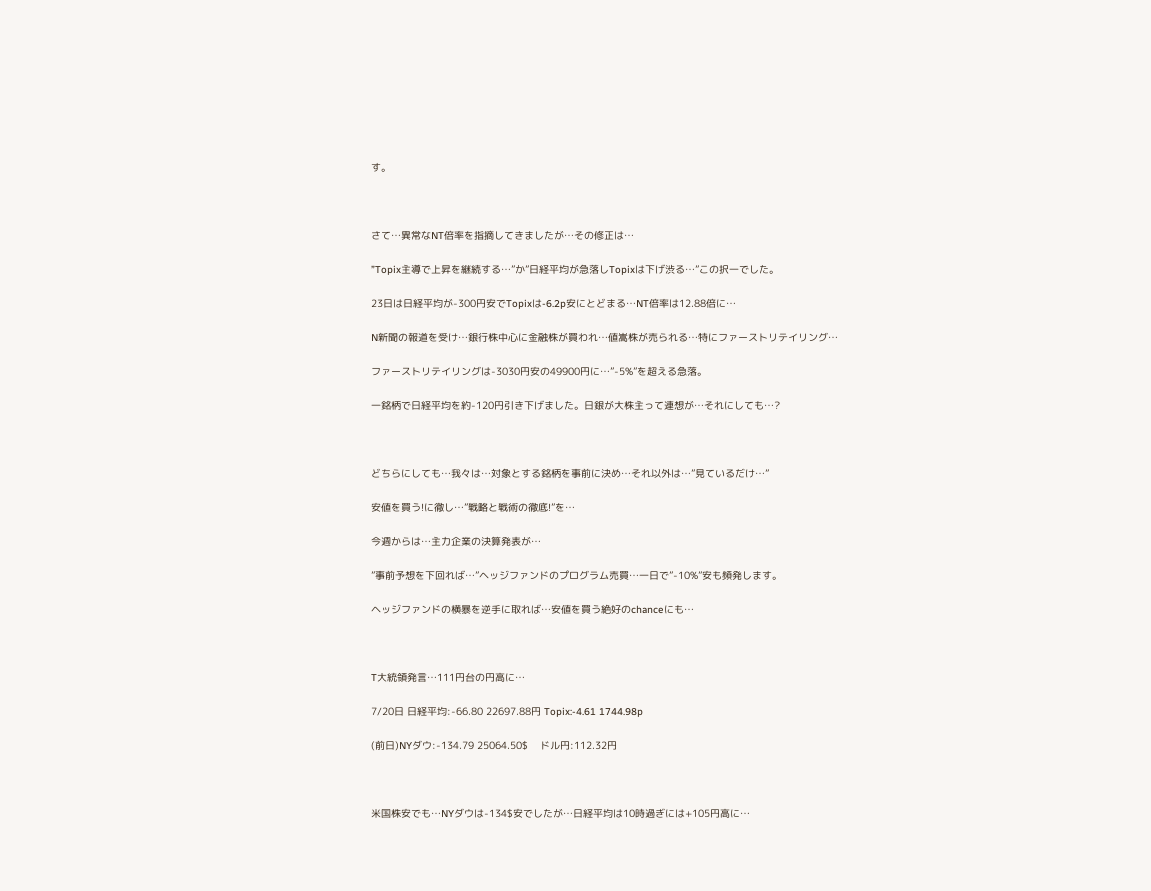す。



さて…異常なNT倍率を指摘してきましたが…その修正は…

”Topix主導で上昇を継続する…”か”日経平均が急落しTopixは下げ渋る…”この択一でした。

23日は日経平均が-300円安でTopixは-6.2p安にとどまる…NT倍率は12.88倍に…

N新聞の報道を受け…銀行株中心に金融株が買われ…値嵩株が売られる…特にファーストリテイリング…

ファーストリテイリングは-3030円安の49900円に…”-5%”を超える急落。

一銘柄で日経平均を約-120円引き下げました。日銀が大株主って連想が…それにしても…?



どちらにしても…我々は…対象とする銘柄を事前に決め…それ以外は…”見ているだけ…”

安値を買う!に徹し…”戦略と戦術の徹底!”を…

今週からは…主力企業の決算発表が…

”事前予想を下回れば…”ヘッジファンドのプログラム売買…一日で”-10%”安も頻発します。

ヘッジファンドの横暴を逆手に取れば…安値を買う絶好のchanceにも…



T大統領発言…111円台の円高に…

7/20日 日経平均:-66.80 22697.88円 Topix:-4.61 1744.98p

(前日)NYダウ:-134.79 25064.50$    ドル円:112.32円



米国株安でも…NYダウは-134$安でしたが…日経平均は10時過ぎには+105円高に…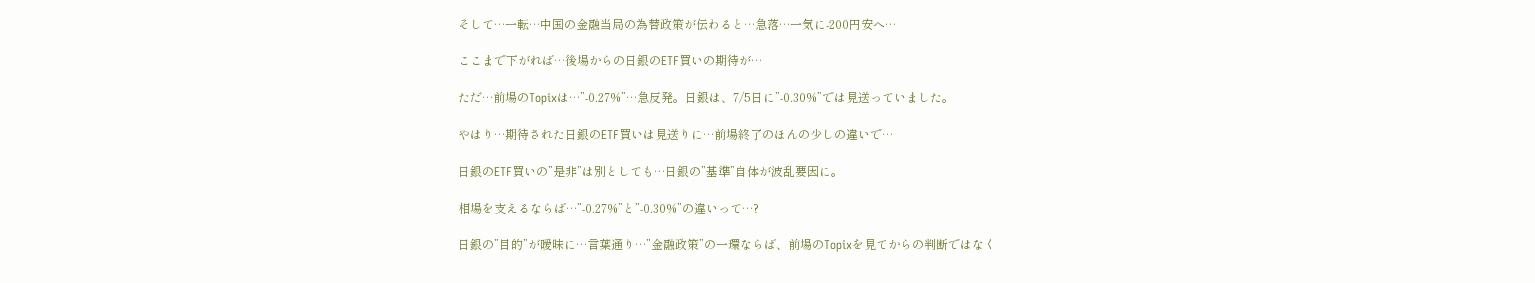そして…一転…中国の金融当局の為替政策が伝わると…急落…一気に-200円安へ…

ここまで下がれば…後場からの日銀のETF買いの期待が…

ただ…前場のTopixは…”-0.27%”…急反発。日銀は、7/5日に”-0.30%”では見送っていました。

やはり…期待された日銀のETF買いは見送りに…前場終了のほんの少しの違いで…

日銀のETF買いの”是非”は別としても…日銀の”基準”自体が波乱要因に。

相場を支えるならば…”-0.27%”と”-0.30%”の違いって…?

日銀の”目的”が曖昧に…言葉通り…”金融政策”の一環ならば、前場のTopixを見てからの判断ではなく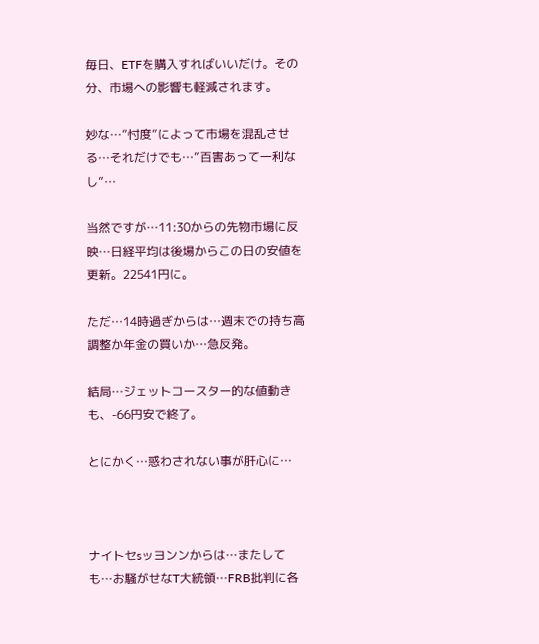毎日、ETFを購入すればいいだけ。その分、市場への影響も軽減されます。

妙な…”忖度”によって市場を混乱させる…それだけでも…”百害あって一利なし”…

当然ですが…11:30からの先物市場に反映…日経平均は後場からこの日の安値を更新。22541円に。

ただ…14時過ぎからは…週末での持ち高調整か年金の買いか…急反発。

結局…ジェットコースター的な値動きも、-66円安で終了。

とにかく…惑わされない事が肝心に…



ナイトセsッヨンンからは…またしても…お騒がせなT大統領…FRB批判に各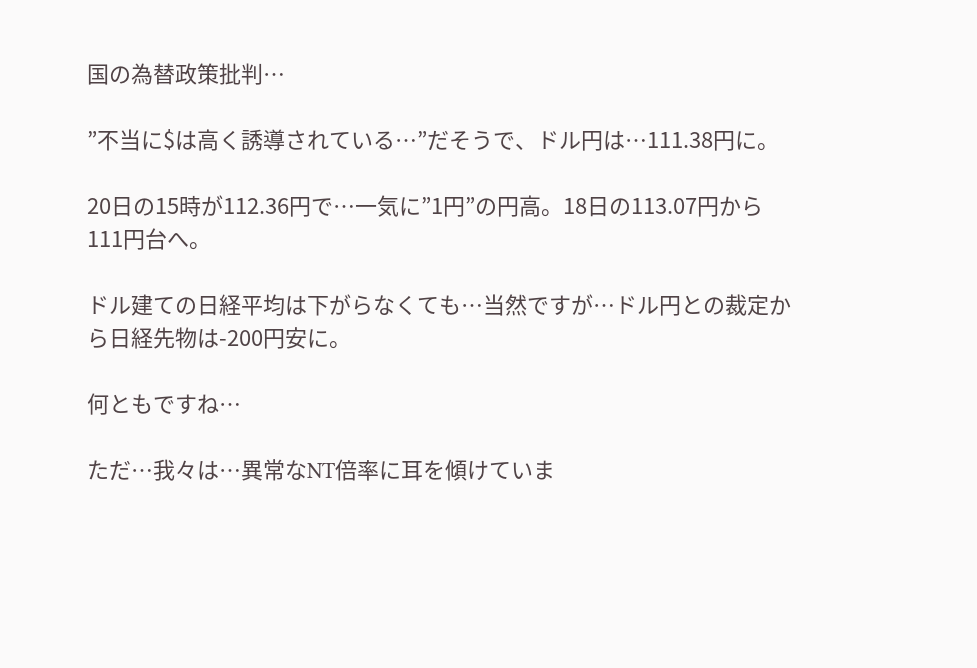国の為替政策批判…

”不当に$は高く誘導されている…”だそうで、ドル円は…111.38円に。

20日の15時が112.36円で…一気に”1円”の円高。18日の113.07円から111円台へ。

ドル建ての日経平均は下がらなくても…当然ですが…ドル円との裁定から日経先物は-200円安に。

何ともですね…

ただ…我々は…異常なNT倍率に耳を傾けていま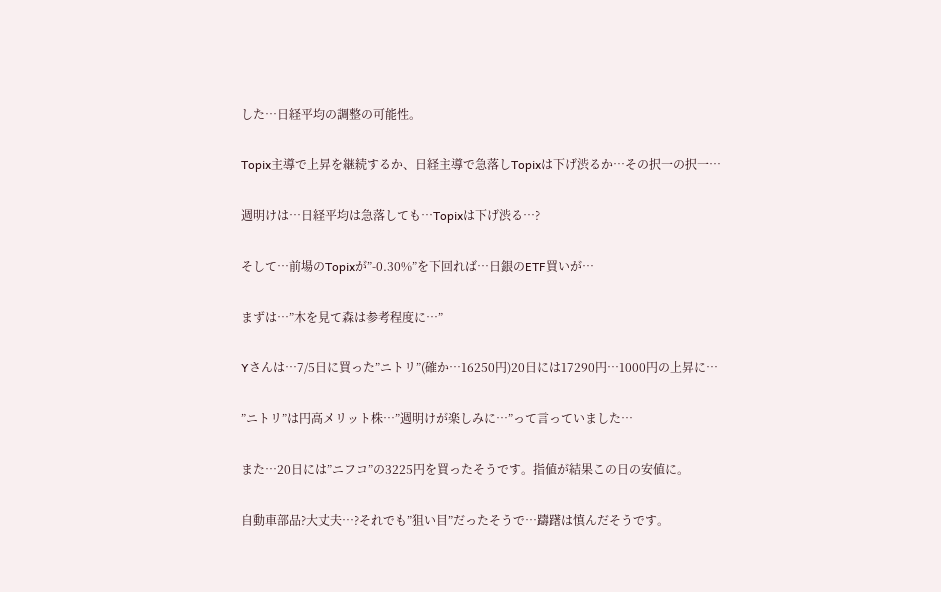した…日経平均の調整の可能性。

Topix主導で上昇を継続するか、日経主導で急落しTopixは下げ渋るか…その択一の択一…

週明けは…日経平均は急落しても…Topixは下げ渋る…?

そして…前場のTopixが”-0.30%”を下回れば…日銀のETF買いが…

まずは…”木を見て森は参考程度に…”

Yさんは…7/5日に買った”ニトリ”(確か…16250円)20日には17290円…1000円の上昇に…

”ニトリ”は円高メリット株…”週明けが楽しみに…”って言っていました…

また…20日には”ニフコ”の3225円を買ったそうです。指値が結果この日の安値に。

自動車部品?大丈夫…?それでも”狙い目”だったそうで…躊躇は慎んだそうです。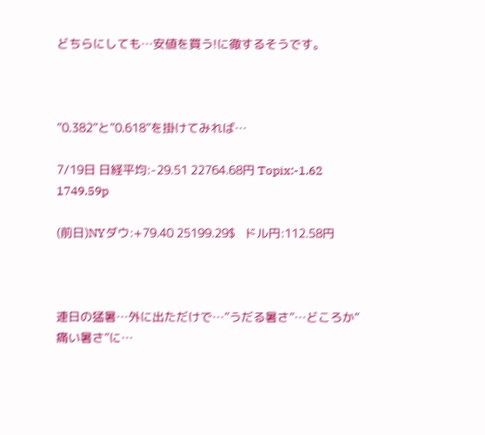どちらにしても…安値を買う!に徹するそうです。



”0.382”と”0.618”を掛けてみれば…

7/19日 日経平均:-29.51 22764.68円 Topix:-1.62 1749.59p

(前日)NYダウ:+79.40 25199.29$   ドル円:112.58円



連日の猛暑…外に出ただけで…”うだる暑さ”…どころか”痛い暑さ”に…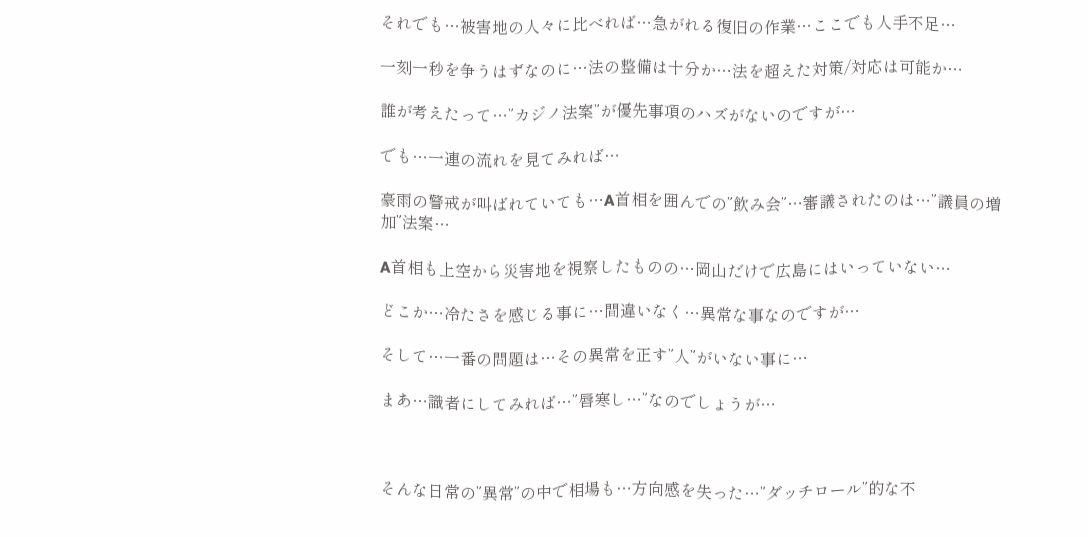それでも…被害地の人々に比べれば…急がれる復旧の作業…ここでも人手不足…

一刻一秒を争うはずなのに…法の整備は十分か…法を超えた対策/対応は可能か…

誰が考えたって…”カジノ法案”が優先事項のハズがないのですが…

でも…一連の流れを見てみれば…

豪雨の警戒が叫ばれていても…A首相を囲んでの”飲み会”…審議されたのは…”議員の増加”法案…

A首相も上空から災害地を視察したものの…岡山だけで広島にはいっていない…

どこか…冷たさを感じる事に…間違いなく…異常な事なのですが…

そして…一番の問題は…その異常を正す”人”がいない事に…

まあ…識者にしてみれば…”唇寒し…”なのでしょうが…



そんな日常の”異常”の中で相場も…方向感を失った…”ダッチロール”的な不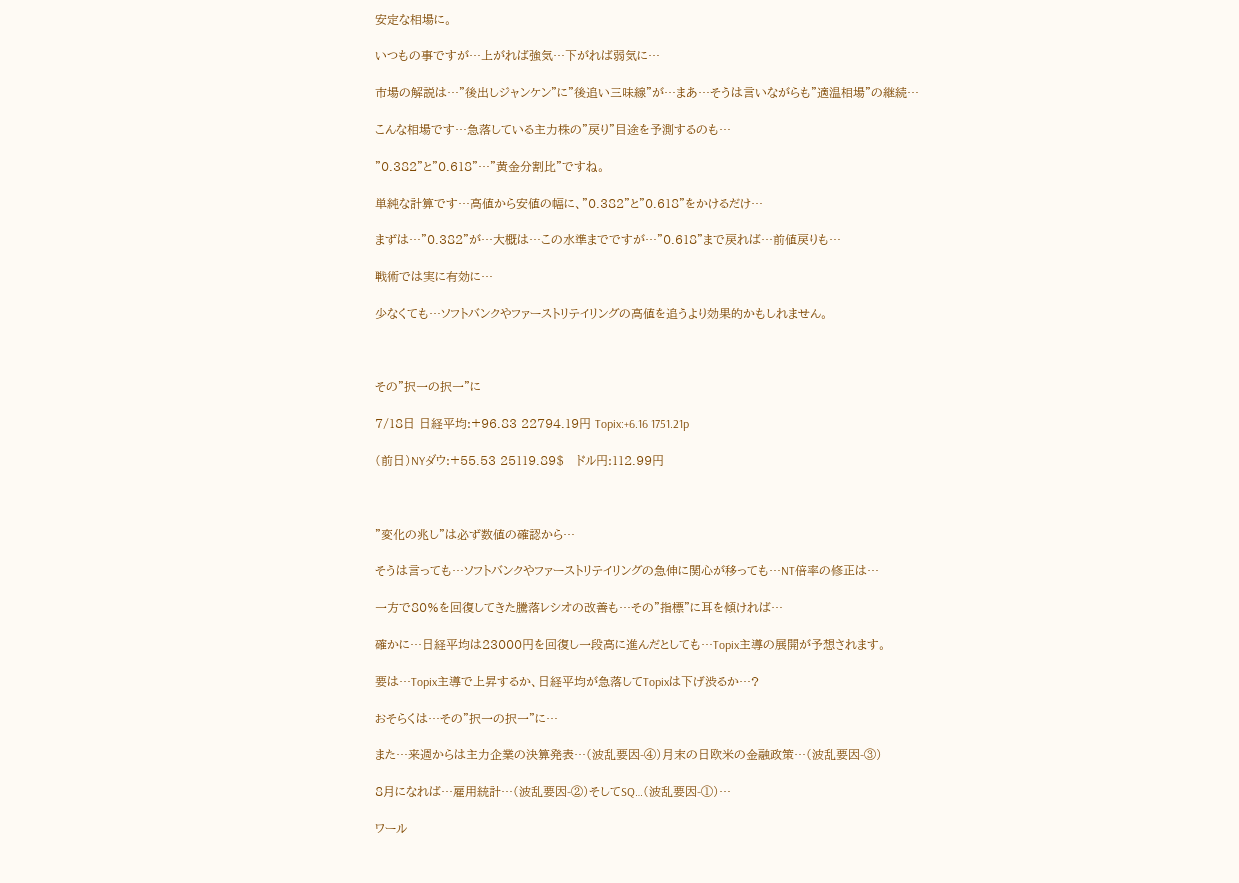安定な相場に。

いつもの事ですが…上がれば強気…下がれば弱気に…

市場の解説は…”後出しジャンケン”に”後追い三味線”が…まあ…そうは言いながらも”適温相場”の継続…

こんな相場です…急落している主力株の”戻り”目途を予測するのも…

”0.382”と”0.618”…”黄金分割比”ですね。

単純な計算です…高値から安値の幅に、”0.382”と”0.618”をかけるだけ…

まずは…”0.382”が…大概は…この水準までですが…”0.618”まで戻れば…前値戻りも…

戦術では実に有効に…

少なくても…ソフトバンクやファーストリテイリングの高値を追うより効果的かもしれません。



その”択一の択一”に

7/18日 日経平均:+96.83 22794.19円 Topix:+6.16 1751.21p

(前日)NYダウ:+55.53 25119.89$   ドル円:112.99円



”変化の兆し”は必ず数値の確認から…

そうは言っても…ソフトバンクやファーストリテイリングの急伸に関心が移っても…NT倍率の修正は…

一方で80%を回復してきた騰落レシオの改善も…その”指標”に耳を傾ければ…

確かに…日経平均は23000円を回復し一段高に進んだとしても…Topix主導の展開が予想されます。

要は…Topix主導で上昇するか、日経平均が急落してTopixは下げ渋るか…?

おそらくは…その”択一の択一”に…

また…来週からは主力企業の決算発表…(波乱要因-④)月末の日欧米の金融政策…(波乱要因-③)

8月になれば…雇用統計…(波乱要因-②)そしてSQ…(波乱要因-①)…

ワール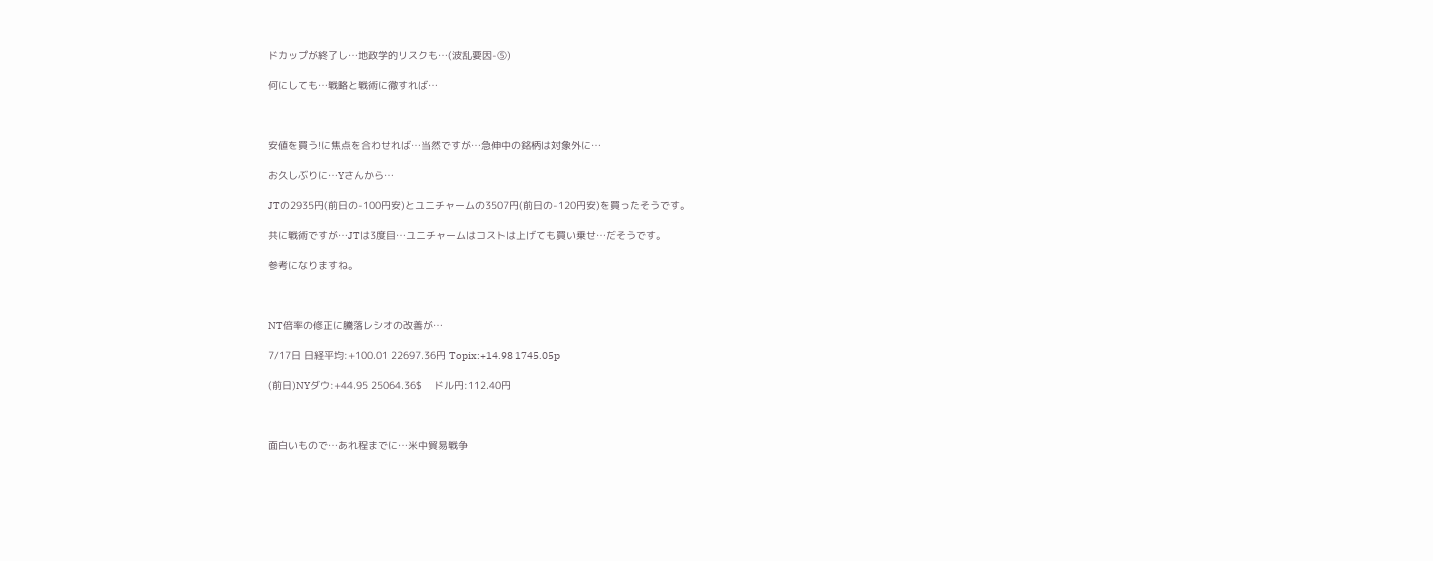ドカップが終了し…地政学的リスクも…(波乱要因-⑤)

何にしても…戦略と戦術に徹すれば…



安値を買う!に焦点を合わせれば…当然ですが…急伸中の銘柄は対象外に…

お久しぶりに…Yさんから…

JTの2935円(前日の-100円安)とユニチャームの3507円(前日の-120円安)を買ったそうです。

共に戦術ですが…JTは3度目…ユニチャームはコストは上げても買い乗せ…だそうです。

参考になりますね。



NT倍率の修正に騰落レシオの改善が…

7/17日 日経平均:+100.01 22697.36円 Topix:+14.98 1745.05p

(前日)NYダウ:+44.95 25064.36$    ドル円:112.40円



面白いもので…あれ程までに…米中貿易戦争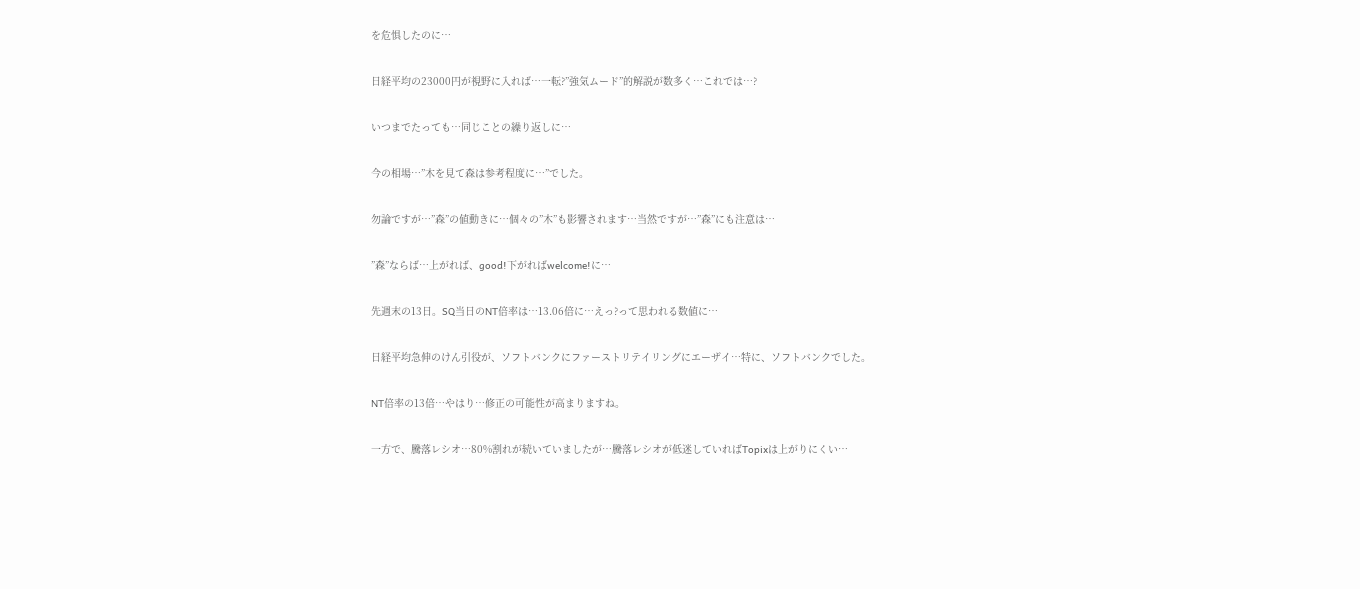を危惧したのに…

日経平均の23000円が視野に入れば…一転?”強気ムード”的解説が数多く…これでは…?

いつまでたっても…同じことの繰り返しに…

今の相場…”木を見て森は参考程度に…”でした。

勿論ですが…”森”の値動きに…個々の”木”も影響されます…当然ですが…”森”にも注意は…

”森”ならば…上がれば、good!下がればwelcome!に…

先週末の13日。SQ当日のNT倍率は…13.06倍に…えっ?って思われる数値に…

日経平均急伸のけん引役が、ソフトバンクにファーストリテイリングにエーザイ…特に、ソフトバンクでした。

NT倍率の13倍…やはり…修正の可能性が高まりますね。

一方で、騰落レシオ…80%割れが続いていましたが…騰落レシオが低迷していればTopixは上がりにくい…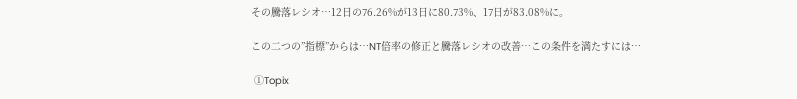その騰落レシオ…12日の76.26%が13日に80.73%、17日が83.08%に。

この二つの”指標”からは…NT倍率の修正と騰落レシオの改善…この条件を満たすには…

 ①Topix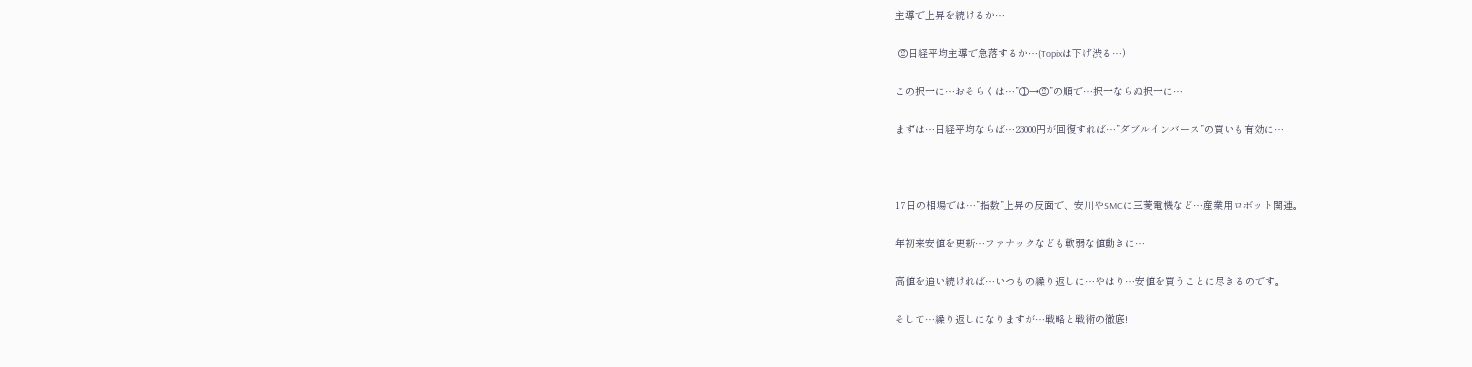主導で上昇を続けるか…

 ②日経平均主導で急落するか…(Topixは下げ渋る…)

この択一に…おそらくは…”①→②”の順で…択一ならぬ択一に…

まずは…日経平均ならば…23000円が回復すれば…”ダブルインバース”の買いも有効に…



17日の相場では…”指数”上昇の反面で、安川やSMCに三菱電機など…産業用ロボット関連。

年初来安値を更新…ファナックなども軟弱な値動きに…

高値を追い続ければ…いつもの繰り返しに…やはり…安値を買うことに尽きるのです。

そして…繰り返しになりますが…戦略と戦術の徹底!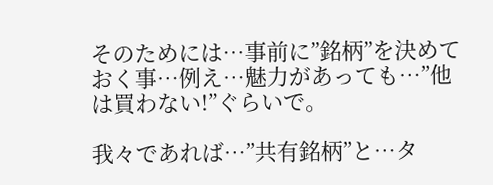そのためには…事前に”銘柄”を決めておく事…例え…魅力があっても…”他は買わない!”ぐらいで。

我々であれば…”共有銘柄”と…タ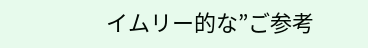イムリー的な”ご参考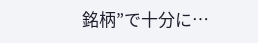銘柄”で十分に…